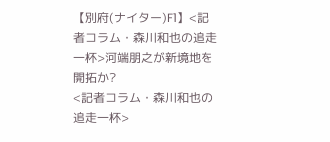【別府(ナイター)F1】<記者コラム・森川和也の追走一杯>河端朋之が新境地を開拓か?
<記者コラム・森川和也の追走一杯>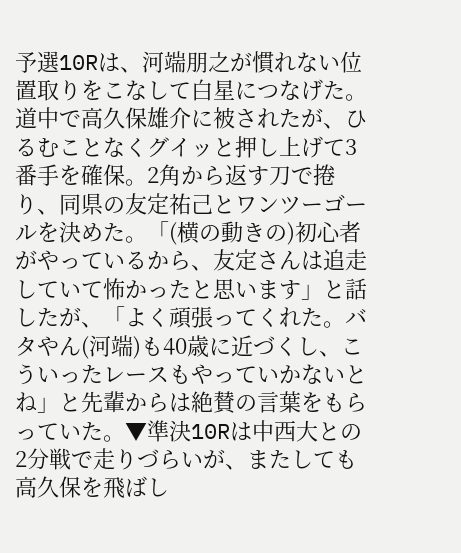予選10Rは、河端朋之が慣れない位置取りをこなして白星につなげた。道中で高久保雄介に被されたが、ひるむことなくグイッと押し上げて3番手を確保。2角から返す刀で捲り、同県の友定祐己とワンツーゴールを決めた。「(横の動きの)初心者がやっているから、友定さんは追走していて怖かったと思います」と話したが、「よく頑張ってくれた。バタやん(河端)も40歳に近づくし、こういったレースもやっていかないとね」と先輩からは絶賛の言葉をもらっていた。▼準決10Rは中西大との2分戦で走りづらいが、またしても高久保を飛ばし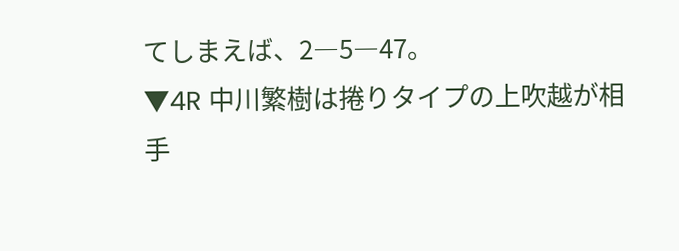てしまえば、2―5―47。
▼4R 中川繁樹は捲りタイプの上吹越が相手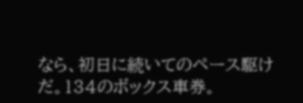なら、初日に続いてのペース駆けだ。134のボックス車券。